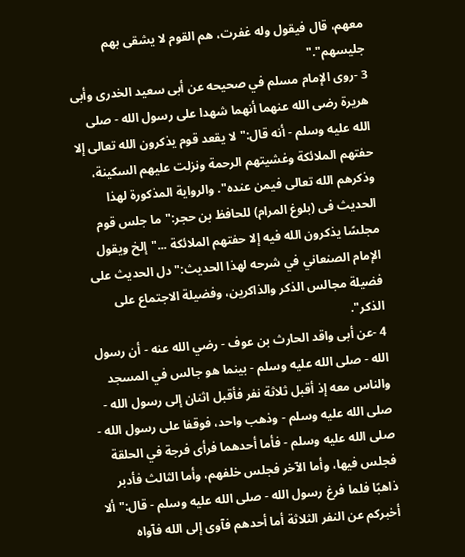معهم، قال فيقول وله غفرت، هم القوم لا يشقى بهم جليسهم"."
3 -روى الإمام مسلم في صحيحه عن أبى سعيد الخدرى وأبى هريرة رضى الله عنهما أنهما شهدا على رسول الله - صلى الله عليه وسلم - أنه قال:"لا يقعد قوم يذكرون الله تعالى إلا حفتهم الملائكة وغشيتهم الرحمة ونزلت عليهم السكينة، وذكرهم الله تعالى فيمن عنده". والرواية المذكورة لهذا الحديث فى (بلوغ المرام) للحافظ بن حجر:"ما جلس قوم مجلسًا يذكرون الله فيه إلا حفتهم الملائكة ..."إلخ ويقول الإمام الصنعاني في شرحه لهذا الحديث:"دل الحديث على فضيلة مجالس الذكر والذاكرين، وفضيلة الاجتماع على الذكر".
4 -عن أبى واقد الحارث بن عوف - رضي الله عنه - أن رسول الله - صلى الله عليه وسلم - بينما هو جالس في المسجد والناس معه إذ أقبل ثلاثة نفر فأقبل اثنان إلى رسول الله - صلى الله عليه وسلم - وذهب واحد، فوقفا على رسول الله - صلى الله عليه وسلم - فأما أحدهما فرأى فرجة في الحلقة فجلس فيها، وأما الآخر فجلس خلفهم، وأما الثالث فأدبر ذاهبًا فلما فرغ رسول الله - صلى الله عليه وسلم - قال:"ألا أخبركم عن النفر الثلاثة أما أحدهم فآوى إلى الله فآواه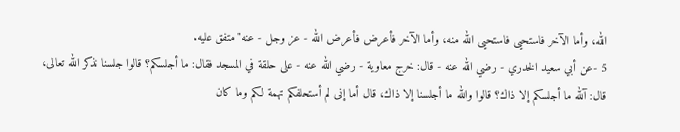الله، وأما الآخر فاستحيى فاستحيى الله منه، وأما الآخر فأعرض فأعرض الله - عز وجل - عنه"متفق عليه.
5 -عن أبي سعيد الخدري - رضي الله عنه - قال: خرج معاوية - رضي الله عنه - على حلقة في المسجد فقال: ما أجلسكم؟ قالوا جلسنا نذكر الله تعالى، قال: آلله ما أجلسكم إلا ذاك؟ قالوا والله ما أجلسنا إلا ذاك، قال أما إنى لم أستحلفكم تهمة لكم وما كان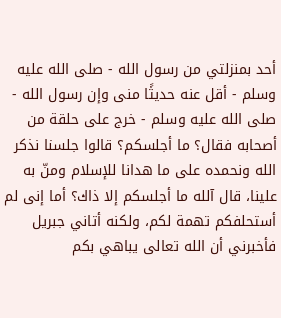أحد بمنزلتي من رسول الله - صلى الله عليه وسلم - أقل عنه حديثًا منى وإن رسول الله - صلى الله عليه وسلم - خرج على حلقة من أصحابه فقال؟ ما أجلسكم؟ قالوا جلسنا نذكر الله ونحمده على ما هدانا للإسلام ومنّ به علينا، قال آلله ما أجلسكم إلا ذاك؟ أما إنى لم أستحلفكم تهمة لكم، ولكنه أتاني جبريل فأخبرني أن الله تعالى يباهي بكم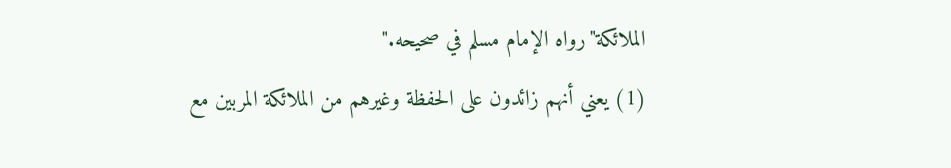الملائكة"رواه الإمام مسلم في صحيحه."
(1) يعني أنهم زائدون على الحفظة وغيرهم من الملائكة المربين مع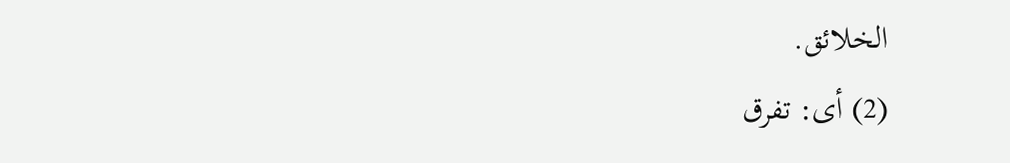الخلائق.
(2) أى: تفرق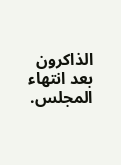الذاكرون بعد انتهاء المجلس.